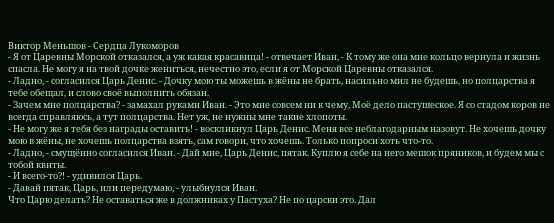Виктор Меньшов - Сердца Лукоморов
- Я от Царевны Морской отказался, а уж какая красавица! - отвечает Иван, - К тому же она мне кольцо вернула и жизнь спасла. Не могу я на твой дочке жениться, нечестно это, если я от Морской Царевны отказался.
- Ладно, - согласился Царь Денис. - Дочку мою ты можешь в жёны не брать, насильно мил не будешь, но полцарства я тебе обещал, и слово своё выполнить обязан.
- Зачем мне полцарства? - замахал руками Иван. - Это мне совсем ни к чему, Моё дело пастушеское. Я со стадом коров не всегда справляюсь, а тут полцарства. Нет уж, не нужны мне такие хлопоты.
- Не могу же я тебя без награды оставить! - воскликнул Царь Денис. Меня все неблагодарным назовут. Не хочешь дочку мою в жёны, не хочешь полцарства взять, сам говори, что хочешь. Только попроси хоть что-то.
- Ладно, - смущённо согласился Иван. - Дай мне, Царь Денис, пятак. Куплю я себе на него мешок пряников, и будем мы с тобой квиты.
- И всего-то?! - удивился Царь.
- Давай пятак, Царь, или передумаю, - улыбнулся Иван.
Что Царю делать? Не оставаться же в должниках у Пастуха? Не по царски это. Дал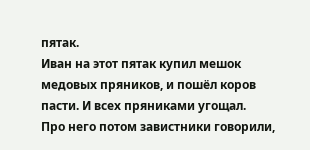пятак.
Иван на этот пятак купил мешок медовых пряников, и пошёл коров пасти. И всех пряниками угощал.
Про него потом завистники говорили,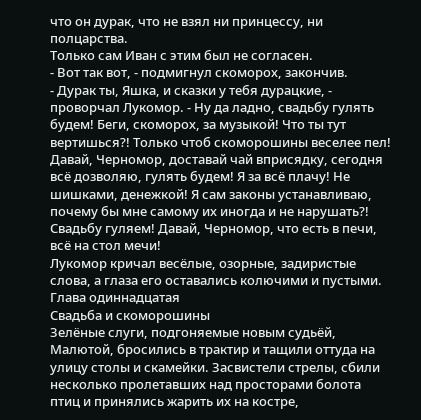что он дурак, что не взял ни принцессу, ни полцарства.
Только сам Иван с этим был не согласен.
- Вот так вот, - подмигнул скоморох, закончив.
- Дурак ты, Яшка, и сказки у тебя дурацкие, - проворчал Лукомор. - Ну да ладно, свадьбу гулять будем! Беги, скоморох, за музыкой! Что ты тут вертишься?! Только чтоб скоморошины веселее пел! Давай, Черномор, доставай чай вприсядку, сегодня всё дозволяю, гулять будем! Я за всё плачу! Не шишками, денежкой! Я сам законы устанавливаю, почему бы мне самому их иногда и не нарушать?! Свадьбу гуляем! Давай, Черномор, что есть в печи, всё на стол мечи!
Лукомор кричал весёлые, озорные, задиристые слова, а глаза его оставались колючими и пустыми.
Глава одиннадцатая
Свадьба и скоморошины
Зелёные слуги, подгоняемые новым судьёй, Малютой, бросились в трактир и тащили оттуда на улицу столы и скамейки. Засвистели стрелы, сбили несколько пролетавших над просторами болота птиц и принялись жарить их на костре,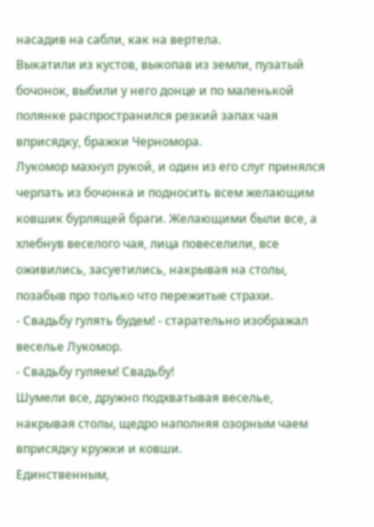насадив на сабли, как на вертела.
Выкатили из кустов, выкопав из земли, пузатый бочонок, выбили у него донце и по маленькой полянке распространился резкий запах чая вприсядку, бражки Черномора.
Лукомор махнул рукой, и один из его слуг принялся черпать из бочонка и подносить всем желающим ковшик бурлящей браги. Желающими были все, а хлебнув веселого чая, лица повеселили, все оживились, засуетились, накрывая на столы, позабыв про только что пережитые страхи.
- Свадьбу гулять будем! - старательно изображал веселье Лукомор.
- Свадьбу гуляем! Свадьбу!
Шумели все, дружно подхватывая веселье, накрывая столы, щедро наполняя озорным чаем вприсядку кружки и ковши.
Единственным,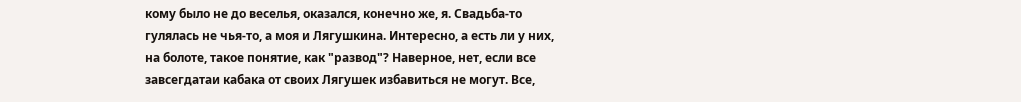кому было не до веселья, оказался, конечно же, я. Свадьба-то гулялась не чья-то, а моя и Лягушкина. Интересно, а есть ли у них, на болоте, такое понятие, как "развод"? Наверное, нет, если все завсегдатаи кабака от своих Лягушек избавиться не могут. Все,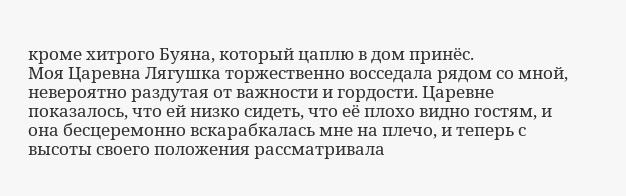кроме хитрого Буяна, который цаплю в дом принёс.
Моя Царевна Лягушка торжественно восседала рядом со мной, невероятно раздутая от важности и гордости. Царевне показалось, что ей низко сидеть, что её плохо видно гостям, и она бесцеремонно вскарабкалась мне на плечо, и теперь с высоты своего положения рассматривала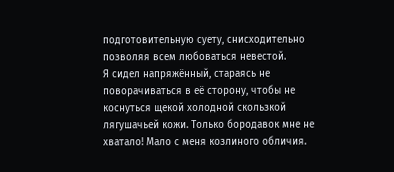подготовительную суету, снисходительно позволяя всем любоваться невестой.
Я сидел напряжённый, стараясь не поворачиваться в её сторону, чтобы не коснуться щекой холодной скользкой лягушачьей кожи. Только бородавок мне не хватало! Мало с меня козлиного обличия.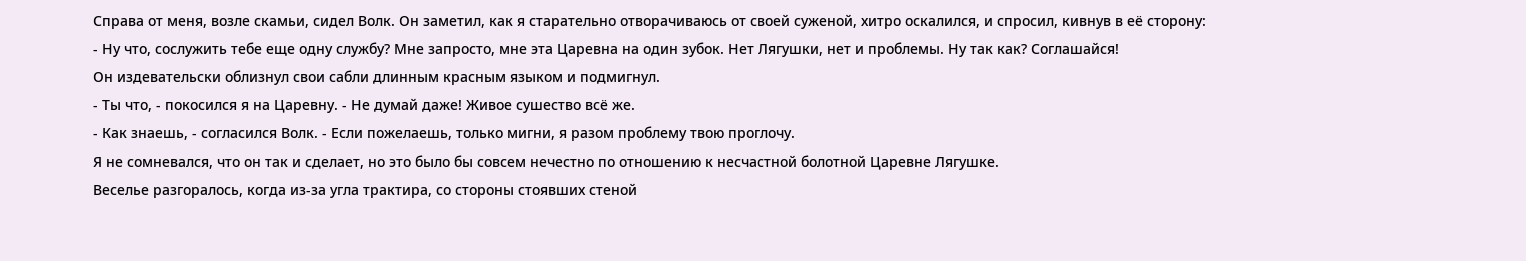Справа от меня, возле скамьи, сидел Волк. Он заметил, как я старательно отворачиваюсь от своей суженой, хитро оскалился, и спросил, кивнув в её сторону:
- Ну что, сослужить тебе еще одну службу? Мне запросто, мне эта Царевна на один зубок. Нет Лягушки, нет и проблемы. Ну так как? Соглашайся!
Он издевательски облизнул свои сабли длинным красным языком и подмигнул.
- Ты что, - покосился я на Царевну. - Не думай даже! Живое сушество всё же.
- Как знаешь, - согласился Волк. - Если пожелаешь, только мигни, я разом проблему твою проглочу.
Я не сомневался, что он так и сделает, но это было бы совсем нечестно по отношению к несчастной болотной Царевне Лягушке.
Веселье разгоралось, когда из-за угла трактира, со стороны стоявших стеной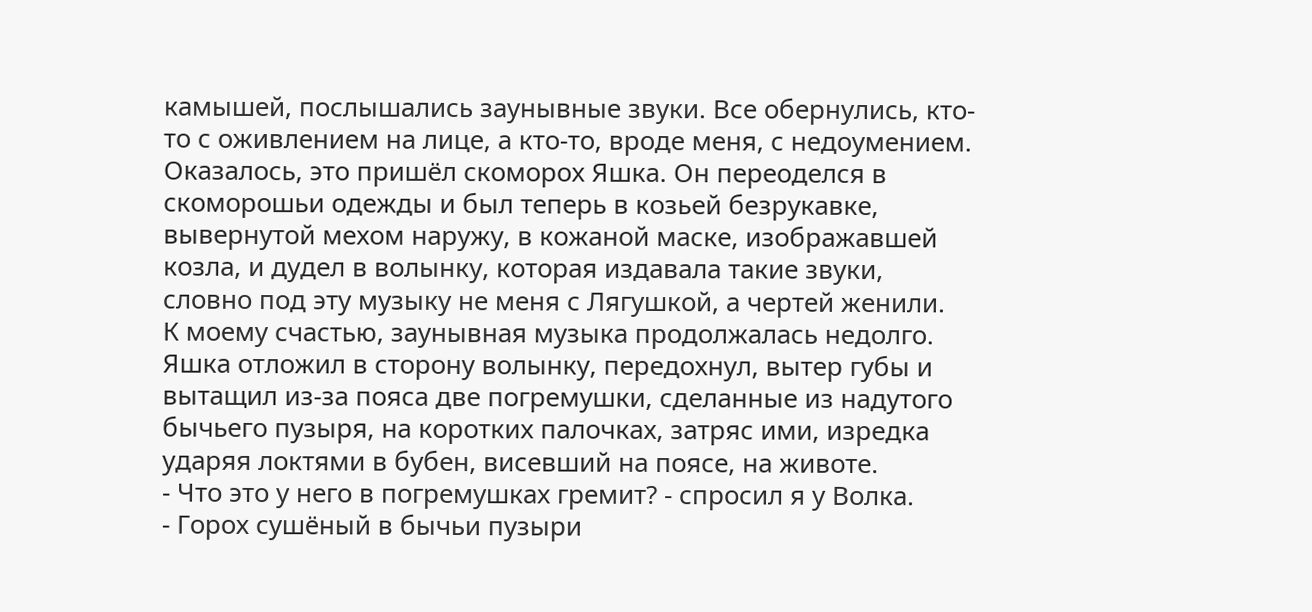камышей, послышались заунывные звуки. Все обернулись, кто-то с оживлением на лице, а кто-то, вроде меня, с недоумением.
Оказалось, это пришёл скоморох Яшка. Он переоделся в скоморошьи одежды и был теперь в козьей безрукавке, вывернутой мехом наружу, в кожаной маске, изображавшей козла, и дудел в волынку, которая издавала такие звуки, словно под эту музыку не меня с Лягушкой, а чертей женили.
К моему счастью, заунывная музыка продолжалась недолго. Яшка отложил в сторону волынку, передохнул, вытер губы и вытащил из-за пояса две погремушки, сделанные из надутого бычьего пузыря, на коротких палочках, затряс ими, изредка ударяя локтями в бубен, висевший на поясе, на животе.
- Что это у него в погремушках гремит? - спросил я у Волка.
- Горох сушёный в бычьи пузыри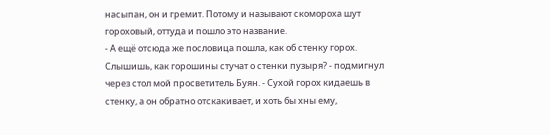насыпан, он и гремит. Потому и называют скомороха шут гороховый, оттуда и пошло это название.
- А ещё отсюда же пословица пошла, как об стенку горох. Слышишь, как горошины стучат о стенки пузыря? - подмигнул через стол мой просветитель Буян. - Сухой горох кидаешь в стенку, а он обратно отскакивает, и хоть бы хны ему,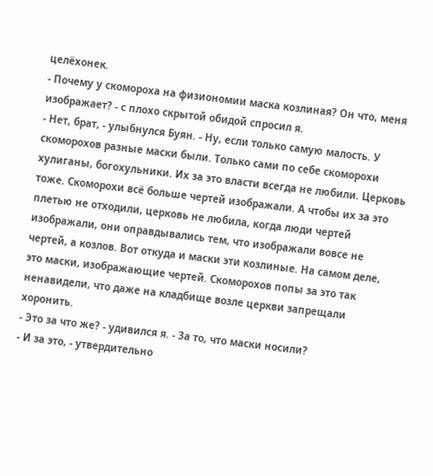целёхонек.
- Почему у скомороха на физиономии маска козлиная? Он что, меня изображает? - с плохо скрытой обидой спросил я.
- Нет, брат, - улыбнулся Буян. - Ну, если только самую малость. У скоморохов разные маски были. Только сами по себе скоморохи хулиганы, богохульники. Их за это власти всегда не любили. Церковь тоже. Скоморохи всё больше чертей изображали. А чтобы их за это плетью не отходили, церковь не любила, когда люди чертей изображали, они оправдывались тем, что изображали вовсе не чертей, а козлов. Вот откуда и маски эти козлиные. На самом деле, это маски, изображающие чертей. Скоморохов попы за это так ненавидели, что даже на кладбище возле церкви запрещали хоронить.
- Это за что же? - удивился я. - За то, что маски носили?
- И за это, - утвердительно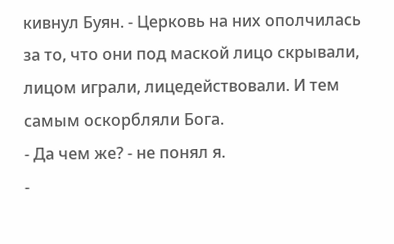кивнул Буян. - Церковь на них ополчилась за то, что они под маской лицо скрывали, лицом играли, лицедействовали. И тем самым оскорбляли Бога.
- Да чем же? - не понял я.
-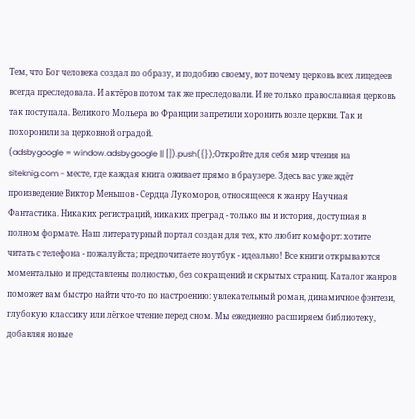Тем, что Бог человека создал по образу, и подобию своему, вот почему церковь всех лицедеев всегда преследовала. И актёров потом так же преследовали. И не только православная церковь так поступала. Великого Мольера во Франции запретили хоронить возле церкви. Так и похоронили за церковной оградой.
(adsbygoogle = window.adsbygoogle || []).push({});Откройте для себя мир чтения на siteknig.com - месте, где каждая книга оживает прямо в браузере. Здесь вас уже ждёт произведение Виктор Меньшов - Сердца Лукоморов, относящееся к жанру Научная Фантастика. Никаких регистраций, никаких преград - только вы и история, доступная в полном формате. Наш литературный портал создан для тех, кто любит комфорт: хотите читать с телефона - пожалуйста; предпочитаете ноутбук - идеально! Все книги открываются моментально и представлены полностью, без сокращений и скрытых страниц. Каталог жанров поможет вам быстро найти что-то по настроению: увлекательный роман, динамичное фэнтези, глубокую классику или лёгкое чтение перед сном. Мы ежедневно расширяем библиотеку, добавляя новые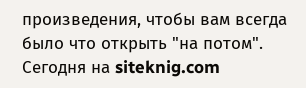произведения, чтобы вам всегда было что открыть "на потом". Сегодня на siteknig.com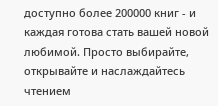доступно более 200000 книг - и каждая готова стать вашей новой любимой. Просто выбирайте, открывайте и наслаждайтесь чтением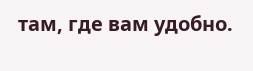там, где вам удобно.